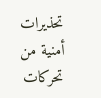تحذيرات أمنية من تحركات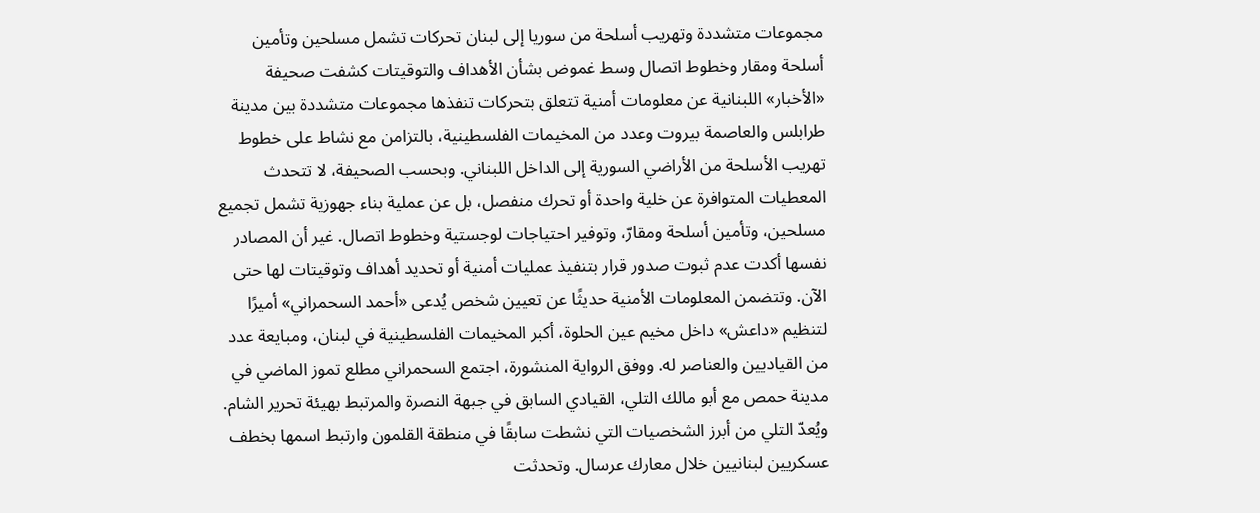مجموعات متشددة وتهريب أسلحة من سوريا إلى لبنان تحركات تشمل مسلحين وتأمين أسلحة ومقار وخطوط اتصال وسط غموض بشأن الأهداف والتوقيتات كشفت صحيفة «الأخبار» اللبنانية عن معلومات أمنية تتعلق بتحركات تنفذها مجموعات متشددة بين مدينة طرابلس والعاصمة بيروت وعدد من المخيمات الفلسطينية، بالتزامن مع نشاط على خطوط تهريب الأسلحة من الأراضي السورية إلى الداخل اللبناني. وبحسب الصحيفة، لا تتحدث المعطيات المتوافرة عن خلية واحدة أو تحرك منفصل، بل عن عملية بناء جهوزية تشمل تجميع مسلحين، وتأمين أسلحة ومقارّ، وتوفير احتياجات لوجستية وخطوط اتصال. غير أن المصادر نفسها أكدت عدم ثبوت صدور قرار بتنفيذ عمليات أمنية أو تحديد أهداف وتوقيتات لها حتى الآن. وتتضمن المعلومات الأمنية حديثًا عن تعيين شخص يُدعى «أحمد السحمراني» أميرًا لتنظيم «داعش» داخل مخيم عين الحلوة، أكبر المخيمات الفلسطينية في لبنان، ومبايعة عدد من القياديين والعناصر له. ووفق الرواية المنشورة، اجتمع السحمراني مطلع تموز الماضي في مدينة حمص مع أبو مالك التلي، القيادي السابق في جبهة النصرة والمرتبط بهيئة تحرير الشام. ويُعدّ التلي من أبرز الشخصيات التي نشطت سابقًا في منطقة القلمون وارتبط اسمها بخطف عسكريين لبنانيين خلال معارك عرسال. وتحدثت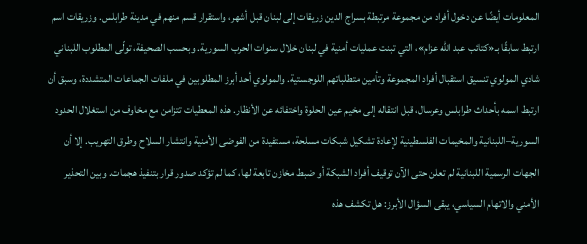المعلومات أيضًا عن دخول أفراد من مجموعة مرتبطة بسراج الدين زريقات إلى لبنان قبل أشهر، واستقرار قسم منهم في مدينة طرابلس. وزريقات اسم ارتبط سابقًا بـ«كتائب عبد الله عزام»، التي تبنت عمليات أمنية في لبنان خلال سنوات الحرب السورية. وبحسب الصحيفة، تولّى المطلوب اللبناني شادي المولوي تنسيق استقبال أفراد المجموعة وتأمين متطلباتهم اللوجستية. والمولوي أحد أبرز المطلوبين في ملفات الجماعات المتشددة، وسبق أن ارتبط اسمه بأحداث طرابلس وعرسال، قبل انتقاله إلى مخيم عين الحلوة واختفائه عن الأنظار. هذه المعطيات تتزامن مع مخاوف من استغلال الحدود السورية–اللبنانية والمخيمات الفلسطينية لإعادة تشكيل شبكات مسلحة، مستفيدة من الفوضى الأمنية وانتشار السلاح وطرق التهريب. إلا أن الجهات الرسمية اللبنانية لم تعلن حتى الآن توقيف أفراد الشبكة أو ضبط مخازن تابعة لها، كما لم تؤكد صدور قرار بتنفيذ هجمات. وبين التحذير الأمني والاتهام السياسي، يبقى السؤال الأبرز: هل تكشف هذه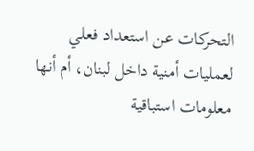التحركات عن استعداد فعلي لعمليات أمنية داخل لبنان، أم أنها معلومات استباقية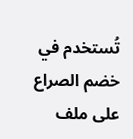تُستخدم في خضم الصراع على ملف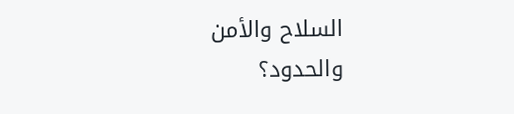السلاح والأمن والحدود؟